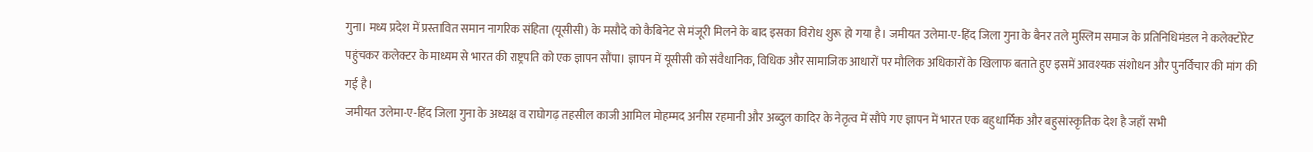गुना। मध्य प्रदेश में प्रस्तावित समान नागरिक संहिता (यूसीसी) के मसौदे को कैबिनेट से मंजूरी मिलने के बाद इसका विरोध शुरू हो गया है। जमीयत उलेमा-ए-हिंद जिला गुना के बैनर तले मुस्लिम समाज के प्रतिनिधिमंडल ने कलेक्टोरेट पहुंचकर कलेक्टर के माध्यम से भारत की राष्ट्रपति को एक ज्ञापन सौंपा। ज्ञापन में यूसीसी को संवैधानिक, विधिक और सामाजिक आधारों पर मौलिक अधिकारों के खिलाफ बताते हुए इसमें आवश्यक संशोधन और पुनर्विचार की मांग की गई है।
जमीयत उलेमा-ए-हिंद जिला गुना के अध्यक्ष व राघोगढ़ तहसील काजी आमिल मोहम्मद अनीस रहमानी और अब्दुल कादिर के नेतृत्व में सौंपे गए ज्ञापन में भारत एक बहुधार्मिक और बहुसांस्कृतिक देश है जहाँ सभी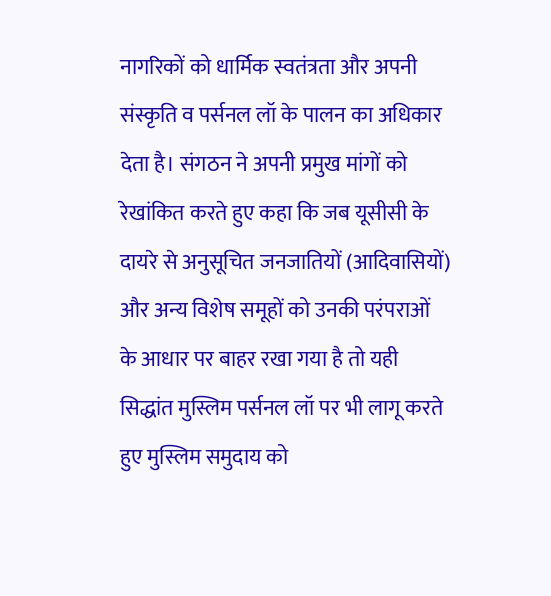नागरिकों को धार्मिक स्वतंत्रता और अपनी संस्कृति व पर्सनल लॉ के पालन का अधिकार देता है। संगठन ने अपनी प्रमुख मांगों को रेखांकित करते हुए कहा कि जब यूसीसी के दायरे से अनुसूचित जनजातियों (आदिवासियों) और अन्य विशेष समूहों को उनकी परंपराओं के आधार पर बाहर रखा गया है तो यही सिद्धांत मुस्लिम पर्सनल लॉ पर भी लागू करते हुए मुस्लिम समुदाय को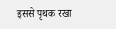इससे पृथक रखा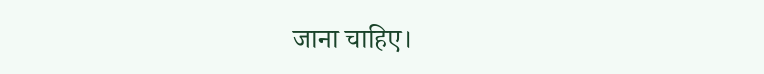जाना चाहिए।